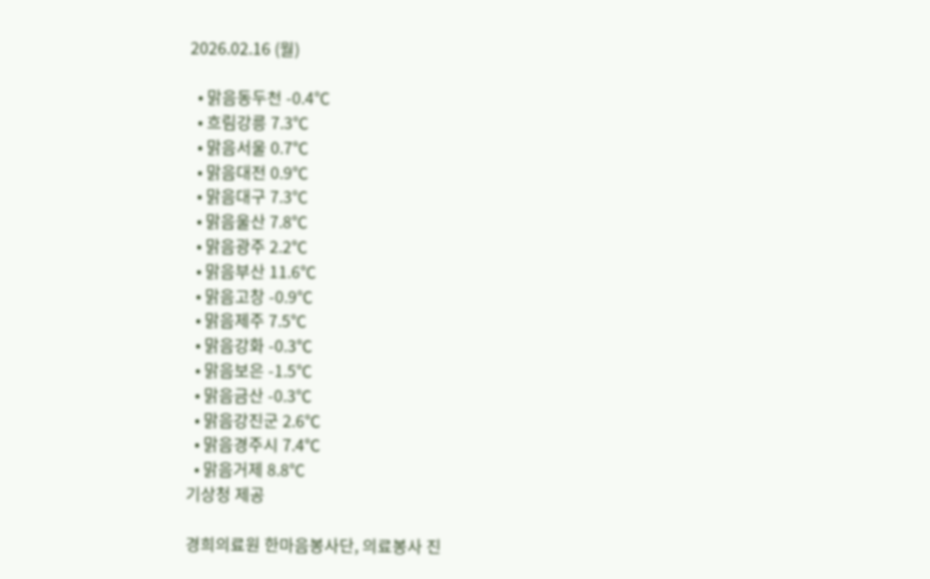2026.02.16 (월)

  • 맑음동두천 -0.4℃
  • 흐림강릉 7.3℃
  • 맑음서울 0.7℃
  • 맑음대전 0.9℃
  • 맑음대구 7.3℃
  • 맑음울산 7.8℃
  • 맑음광주 2.2℃
  • 맑음부산 11.6℃
  • 맑음고창 -0.9℃
  • 맑음제주 7.5℃
  • 맑음강화 -0.3℃
  • 맑음보은 -1.5℃
  • 맑음금산 -0.3℃
  • 맑음강진군 2.6℃
  • 맑음경주시 7.4℃
  • 맑음거제 8.8℃
기상청 제공

경희의료원 한마음봉사단, 의료봉사 진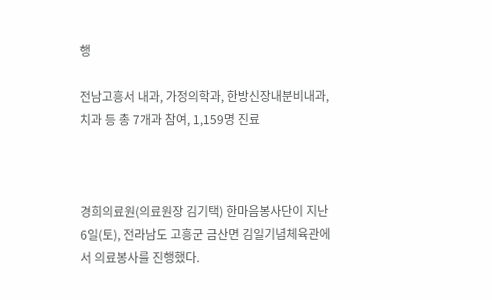행

전남고흥서 내과, 가정의학과, 한방신장내분비내과, 치과 등 총 7개과 참여, 1,159명 진료



경희의료원(의료원장 김기택) 한마음봉사단이 지난 6일(토), 전라남도 고흥군 금산면 김일기념체육관에서 의료봉사를 진행했다.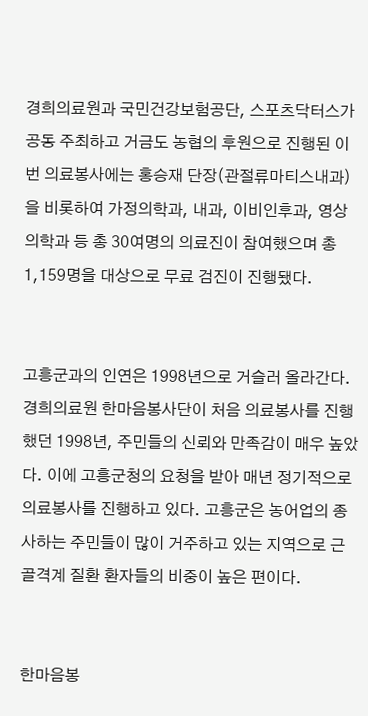경희의료원과 국민건강보험공단, 스포츠닥터스가 공동 주최하고 거금도 농협의 후원으로 진행된 이번 의료봉사에는 홍승재 단장(관절류마티스내과)을 비롯하여 가정의학과, 내과, 이비인후과, 영상의학과 등 총 30여명의 의료진이 참여했으며 총 1,159명을 대상으로 무료 검진이 진행됐다.


고흥군과의 인연은 1998년으로 거슬러 올라간다. 경희의료원 한마음봉사단이 처음 의료봉사를 진행했던 1998년, 주민들의 신뢰와 만족감이 매우 높았다. 이에 고흥군청의 요청을 받아 매년 정기적으로 의료봉사를 진행하고 있다. 고흥군은 농어업의 종사하는 주민들이 많이 거주하고 있는 지역으로 근골격계 질환 환자들의 비중이 높은 편이다.


한마음봉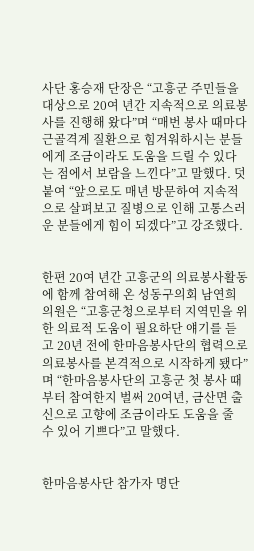사단 홍승재 단장은 “고흥군 주민들을 대상으로 20여 년간 지속적으로 의료봉사를 진행해 왔다”며 “매번 봉사 때마다 근골격계 질환으로 힘겨워하시는 분들에게 조금이라도 도움을 드릴 수 있다는 점에서 보람을 느낀다”고 말했다. 덧붙여 “앞으로도 매년 방문하여 지속적으로 살펴보고 질병으로 인해 고통스러운 분들에게 힘이 되겠다”고 강조했다.


한편 20여 년간 고흥군의 의료봉사활동에 함께 참여해 온 성동구의회 남연희 의원은 “고흥군청으로부터 지역민을 위한 의료적 도움이 필요하단 얘기를 듣고 20년 전에 한마음봉사단의 협력으로 의료봉사를 본격적으로 시작하게 됐다”며 “한마음봉사단의 고흥군 첫 봉사 때부터 참여한지 벌써 20여년, 금산면 출신으로 고향에 조금이라도 도움을 줄 수 있어 기쁘다”고 말했다.


한마음봉사단 참가자 명단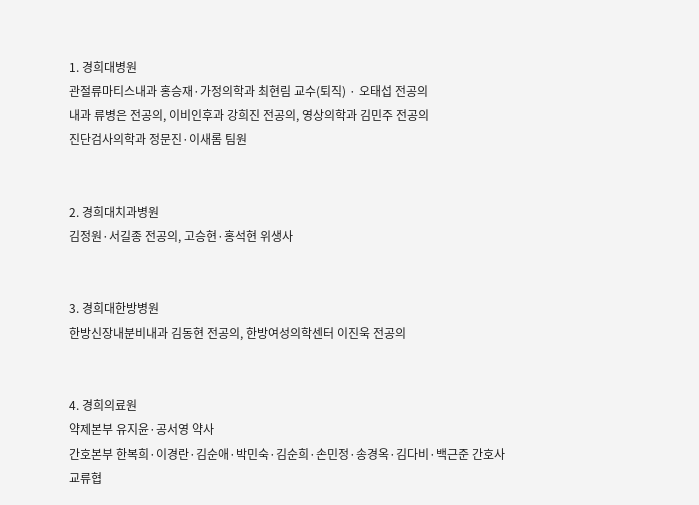1. 경희대병원
관절류마티스내과 홍승재·가정의학과 최현림 교수(퇴직) · 오태섭 전공의
내과 류병은 전공의, 이비인후과 강희진 전공의, 영상의학과 김민주 전공의
진단검사의학과 정문진·이새롬 팀원


2. 경희대치과병원
김정원·서길종 전공의, 고승현·홍석현 위생사


3. 경희대한방병원
한방신장내분비내과 김동현 전공의, 한방여성의학센터 이진욱 전공의


4. 경희의료원
약제본부 유지윤·공서영 약사
간호본부 한복희·이경란·김순애·박민숙·김순희·손민정·송경옥·김다비·백근준 간호사
교류협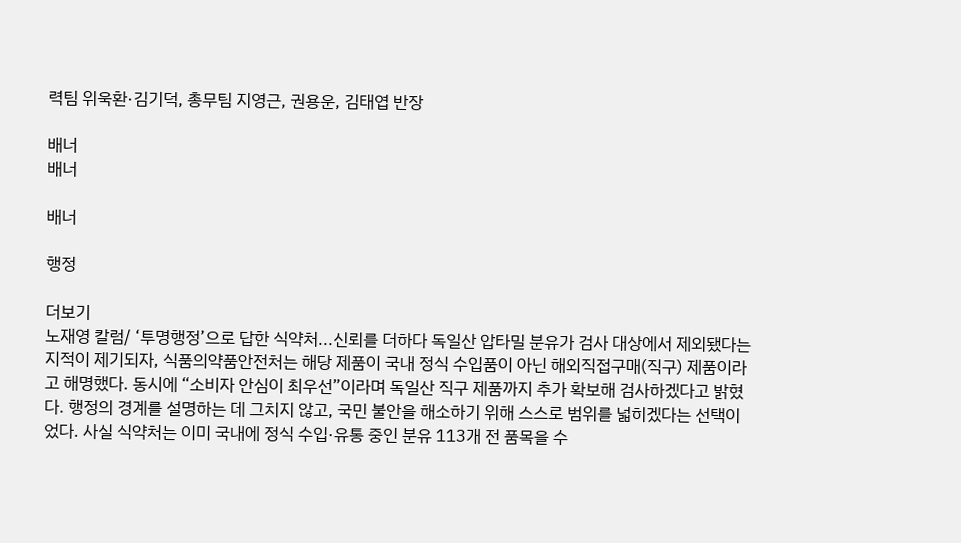력팀 위욱환·김기덕, 총무팀 지영근, 권용운, 김태엽 반장

배너
배너

배너

행정

더보기
노재영 칼럼/ ‘투명행정’으로 답한 식약처...신뢰를 더하다 독일산 압타밀 분유가 검사 대상에서 제외됐다는 지적이 제기되자, 식품의약품안전처는 해당 제품이 국내 정식 수입품이 아닌 해외직접구매(직구) 제품이라고 해명했다. 동시에 “소비자 안심이 최우선”이라며 독일산 직구 제품까지 추가 확보해 검사하겠다고 밝혔다. 행정의 경계를 설명하는 데 그치지 않고, 국민 불안을 해소하기 위해 스스로 범위를 넓히겠다는 선택이었다. 사실 식약처는 이미 국내에 정식 수입·유통 중인 분유 113개 전 품목을 수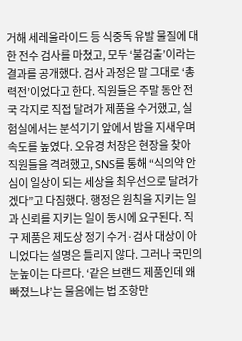거해 세레울라이드 등 식중독 유발 물질에 대한 전수 검사를 마쳤고, 모두 ‘불검출’이라는 결과를 공개했다. 검사 과정은 말 그대로 ‘총력전’이었다고 한다. 직원들은 주말 동안 전국 각지로 직접 달려가 제품을 수거했고, 실험실에서는 분석기기 앞에서 밤을 지새우며 속도를 높였다. 오유경 처장은 현장을 찾아 직원들을 격려했고, SNS를 통해 “식의약 안심이 일상이 되는 세상을 최우선으로 달려가겠다”고 다짐했다. 행정은 원칙을 지키는 일과 신뢰를 지키는 일이 동시에 요구된다. 직구 제품은 제도상 정기 수거·검사 대상이 아니었다는 설명은 틀리지 않다. 그러나 국민의 눈높이는 다르다. ‘같은 브랜드 제품인데 왜 빠졌느냐’는 물음에는 법 조항만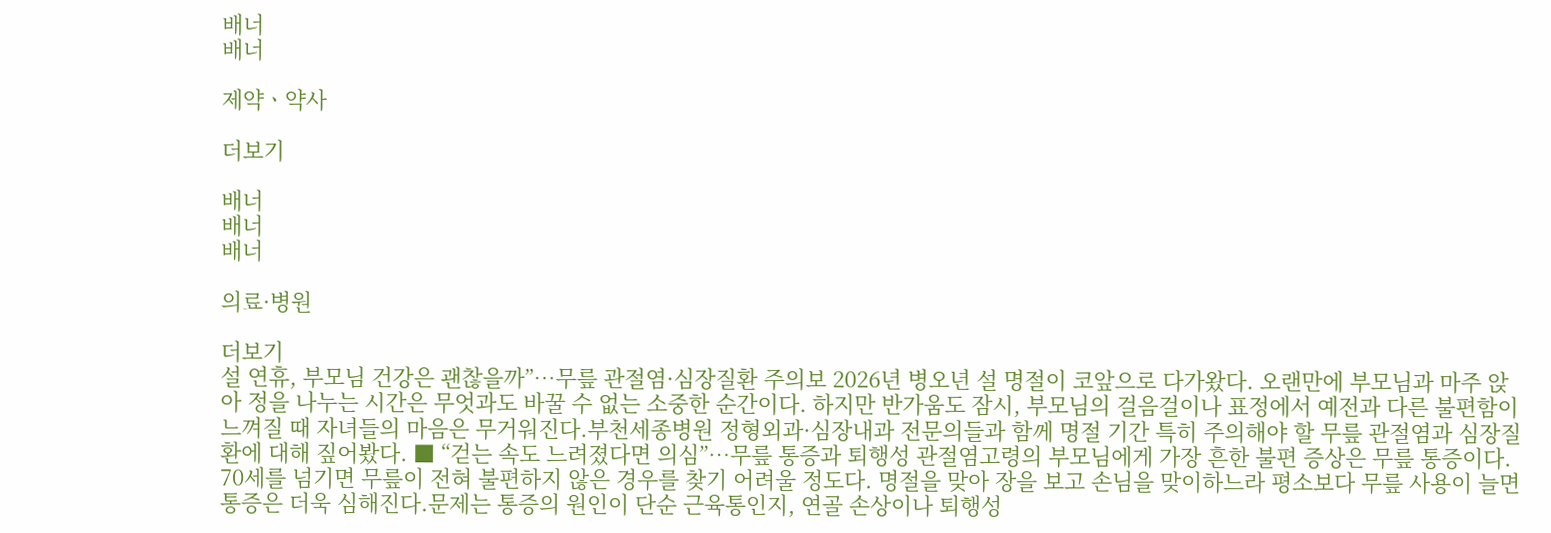배너
배너

제약ㆍ약사

더보기

배너
배너
배너

의료·병원

더보기
설 연휴, 부모님 건강은 괜찮을까”…무릎 관절염·심장질환 주의보 2026년 병오년 설 명절이 코앞으로 다가왔다. 오랜만에 부모님과 마주 앉아 정을 나누는 시간은 무엇과도 바꿀 수 없는 소중한 순간이다. 하지만 반가움도 잠시, 부모님의 걸음걸이나 표정에서 예전과 다른 불편함이 느껴질 때 자녀들의 마음은 무거워진다.부천세종병원 정형외과·심장내과 전문의들과 함께 명절 기간 특히 주의해야 할 무릎 관절염과 심장질환에 대해 짚어봤다. ■ “걷는 속도 느려졌다면 의심”…무릎 통증과 퇴행성 관절염고령의 부모님에게 가장 흔한 불편 증상은 무릎 통증이다. 70세를 넘기면 무릎이 전혀 불편하지 않은 경우를 찾기 어려울 정도다. 명절을 맞아 장을 보고 손님을 맞이하느라 평소보다 무릎 사용이 늘면 통증은 더욱 심해진다.문제는 통증의 원인이 단순 근육통인지, 연골 손상이나 퇴행성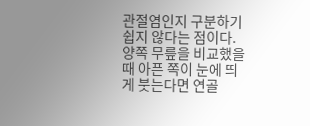관절염인지 구분하기 쉽지 않다는 점이다.양쪽 무릎을 비교했을 때 아픈 쪽이 눈에 띄게 붓는다면 연골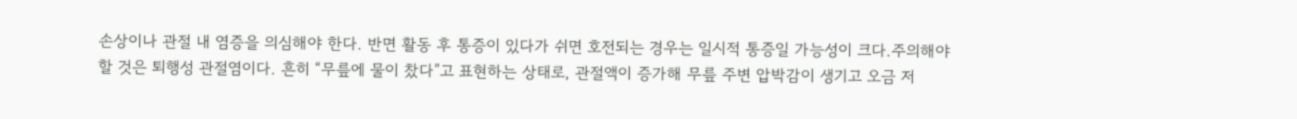손상이나 관절 내 염증을 의심해야 한다. 반면 활동 후 통증이 있다가 쉬면 호전되는 경우는 일시적 통증일 가능성이 크다.주의해야 할 것은 퇴행성 관절염이다. 흔히 “무릎에 물이 찼다”고 표현하는 상태로, 관절액이 증가해 무릎 주변 압박감이 생기고 오금 저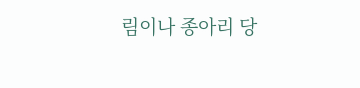림이나 종아리 당